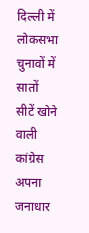दिल्ली में लोकसभा चुनावों में सातों सीटें खोने वाली कांग्रेस अपना जनाधार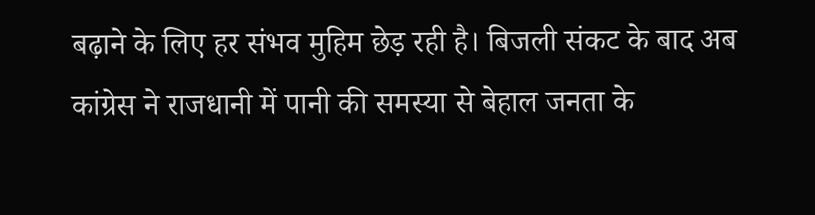बढ़ाने के लिए हर संभव मुहिम छेड़ रही है। बिजली संकट के बाद अब कांग्रेस ने राजधानी में पानी की समस्या से बेहाल जनता के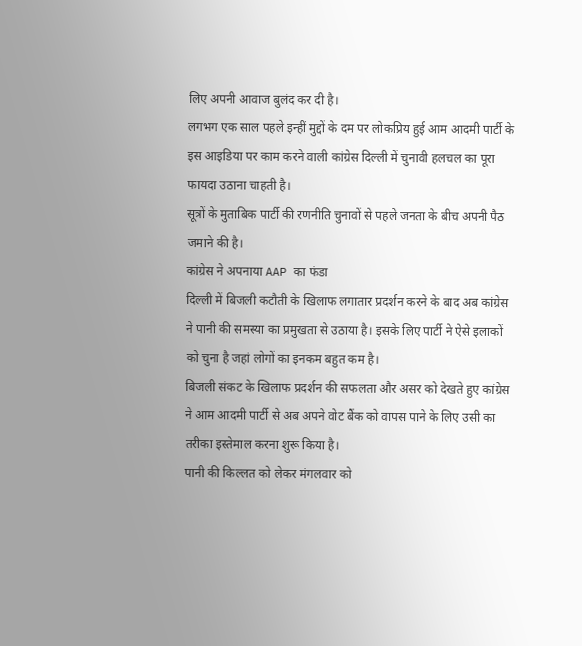लिए अपनी आवाज बुलंद कर दी है।
लगभग एक साल पहले इन्हीं मुद्दों के दम पर लोकप्रिय हुई आम आदमी पार्टी के इस आइडिया पर काम करने वाली कांग्रेस दिल्ली में चुनावी हलचल का पूरा फायदा उठाना चाहती है।
सूत्रों के मुताबिक पार्टी की रणनीति चुनावों से पहले जनता के बीच अपनी पैठ जमाने की है।
कांग्रेस ने अपनाया AAP का फंडा
दिल्ली में बिजली कटौती के खिलाफ लगातार प्रदर्शन करने के बाद अब कांग्रेस ने पानी की समस्या का प्रमुखता से उठाया है। इसके लिए पार्टी ने ऐसे इलाकों को चुना है जहां लोगों का इनकम बहुत कम है।
बिजली संकट के खिलाफ प्रदर्शन की सफलता और असर को देखते हुए कांग्रेस ने आम आदमी पार्टी से अब अपने वोट बैंक को वापस पाने के लिए उसी का तरीका इस्तेमाल करना शुरू किया है।
पानी की किल्लत को लेकर मंगलवार को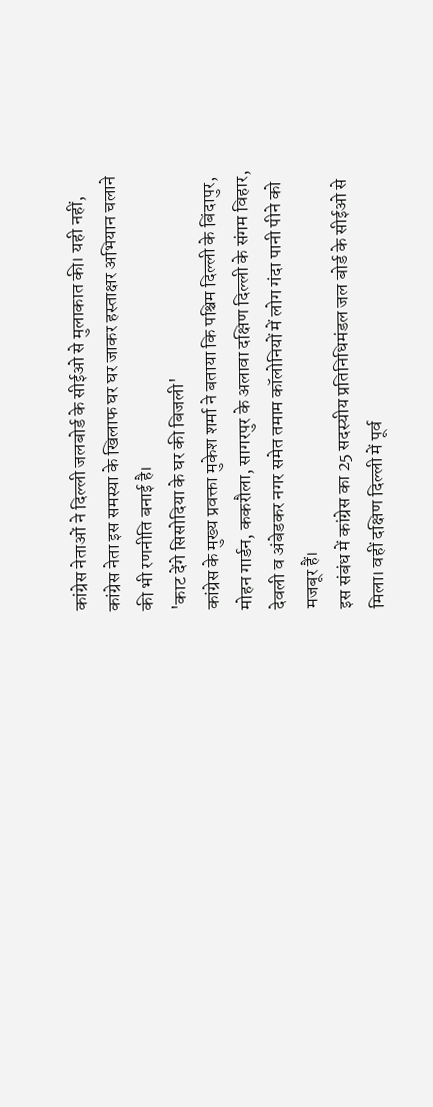कांग्रेस नेताओं ने दिल्ली जलबोर्ड के सीईओ से मुलाकात की। यही नहीं, कांग्रेस नेता इस समस्या के खिलाफ घर घर जाकर हस्ताक्षर अभियान चलाने की भी रणनीति बनाई है।
'काट देंगे सिसोदिया के घर की बिजली'
कांग्रेस के मुख्य प्रवक्ता मुकेश शर्मा ने बताया कि पश्चिम दिल्ली के बिंदापुर, मोहन गार्डन, ककरौला, सागरपुर के अलावा दक्षिण दिल्ली के संगम विहार, देवली व अंबेडकर नगर समेत तमाम कॉलोनियों में लोग गंदा पानी पीने को मजबूर हैं।
इस संबंध में कांग्रेस का 25 सदस्यीय प्रतिनिधिमंडल जल बोर्ड के सीईओ से मिला। वहीं दक्षिण दिल्ली में पूर्व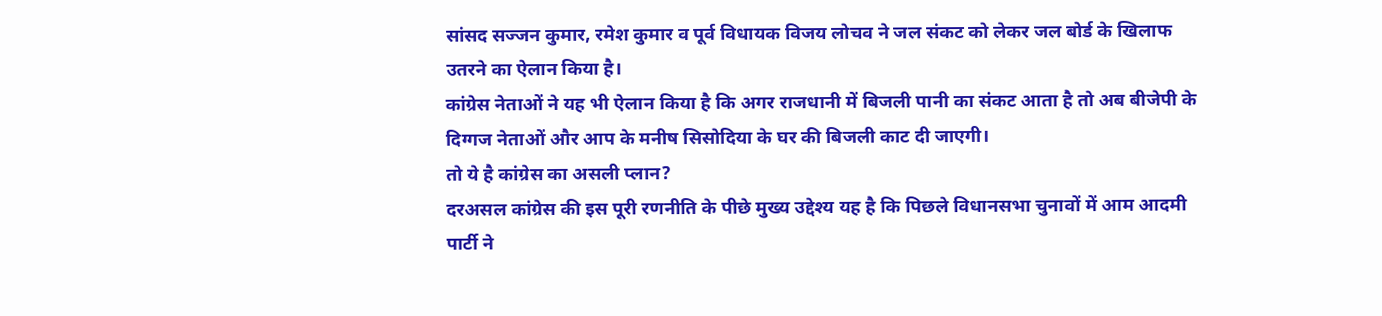सांसद सज्जन कुमार, रमेश कुमार व पूर्व विधायक विजय लोचव ने जल संकट को लेकर जल बोर्ड के खिलाफ उतरने का ऐलान किया है।
कांग्रेस नेताओं ने यह भी ऐलान किया है कि अगर राजधानी में बिजली पानी का संकट आता है तो अब बीजेपी के दिग्गज नेताओं और आप के मनीष सिसोदिया के घर की बिजली काट दी जाएगी।
तो ये है कांग्रेस का असली प्लान?
दरअसल कांग्रेस की इस पूरी रणनीति के पीछे मुख्य उद्देश्य यह है कि पिछले विधानसभा चुनावों में आम आदमी पार्टी ने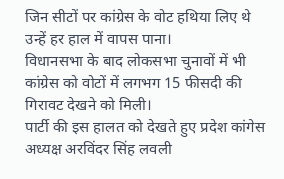जिन सीटों पर कांग्रेस के वोट हथिया लिए थे उन्हें हर हाल में वापस पाना।
विधानसभा के बाद लोकसभा चुनावों में भी कांग्रेस को वोटों में लगभग 15 फीसदी की गिरावट देखने को मिली।
पार्टी की इस हालत को देखते हुए प्रदेश कांगेस अध्यक्ष अरविंदर सिंह लवली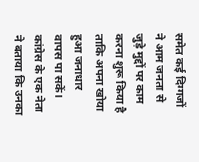समेत कई दिग्गजों ने आम जनता से जुड़े मुद्दों पर काम करना शुरू किया है ताकि अपना खोया हुआ जनाधार वापस पा सकें। कांग्रेस के एक नेता ने बताया कि उनका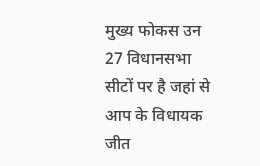मुख्य फोकस उन 27 विधानसभा सीटों पर है जहां से आप के विधायक जीत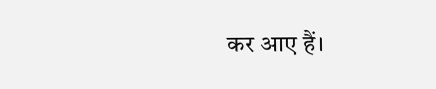कर आए हैं।